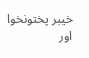خیبر پختونخوا اور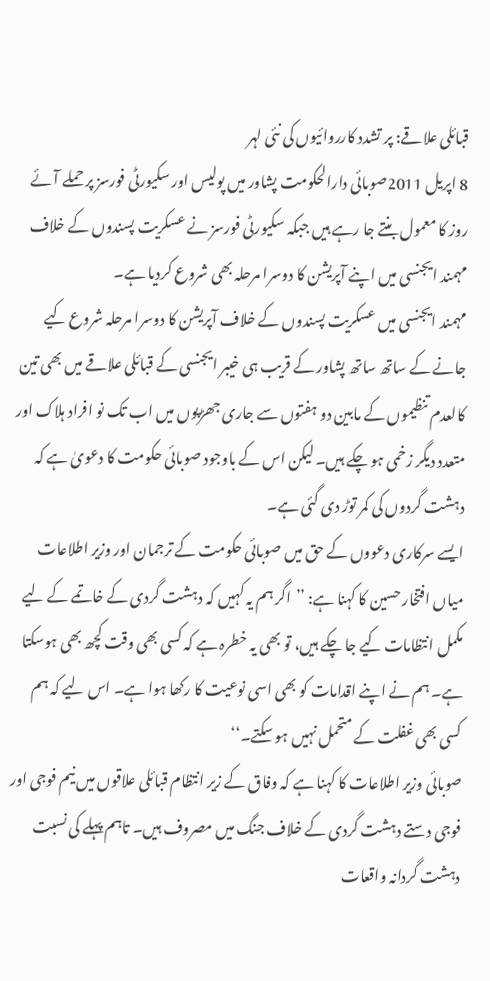قبائلی علاقے: پر تشدد کارروائیوں کی نئی لہر
8 اپریل 2011صوبائی دارالحکومت پشاور میں پولیس اور سکیورٹی فورسز پر حملے آئے روز کا معمول بنتے جا رہے ہیں جبکہ سکیورٹی فورسز نے عسکریت پسندوں کے خلاف مہمند ایجنسی میں اپنے آپریشن کا دوسرا مرحلہ بھی شروع کردیا ہے۔
مہمند ایجنسی میں عسکریت پسندوں کے خلاف آپریشن کا دوسرا مرحلہ شروع کیے جانے کے ساتھ ساتھ پشاور کے قریب ہی خیبر ایجنسی کے قبائلی علاقے میں بھی تین کالعدم تنظیموں کے مابین دو ہفتوں سے جاری جھڑپوں میں اب تک نو افراد ہلاک اور متعدد دیگر زخمی ہو چکے ہیں۔ لیکن اس کے باوجود صوبائی حکومت کا دعویٰ ہے کہ دہشت گردوں کی کمر توڑ دی گئی ہے۔
ایسے سرکاری دعووں کے حق میں صوبائی حکومت کے ترجمان اور وزیر اطلاعات میاں افتخار حسین کا کہنا ہے: ’’اگر ہم یہ کہیں کہ دہشت گردی کے خاتمے کے لیے مکمل انتظامات کیے جا چکے ہیں، تو بھی یہ خطرہ ہے کہ کسی بھی وقت کچھ بھی ہوسکتا ہے۔ ہم نے اپنے اقدامات کو بھی اسی نوعیت کا رکھا ہوا ہے۔ اس لیے کہ ہم کسی بھی غفلت کے متحمل نہیں ہو سکتے۔‘‘
صوبائی وزیر اطلاعات کا کہنا ہے کہ وفاق کے زیر انتظام قبائلی علاقوں میں نیم فوجی اور فوجی دستے دہشت گردی کے خلاف جنگ میں مصروف ہیں۔ تاہم پہلے کی نسبت دہشت گردانہ واقعات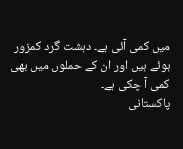میں کمی آئی ہے۔ دہشت گرد کمزور ہوئے ہیں اور ان کے حملوں میں بھی کمی آ چکی ہے۔
پاکستانی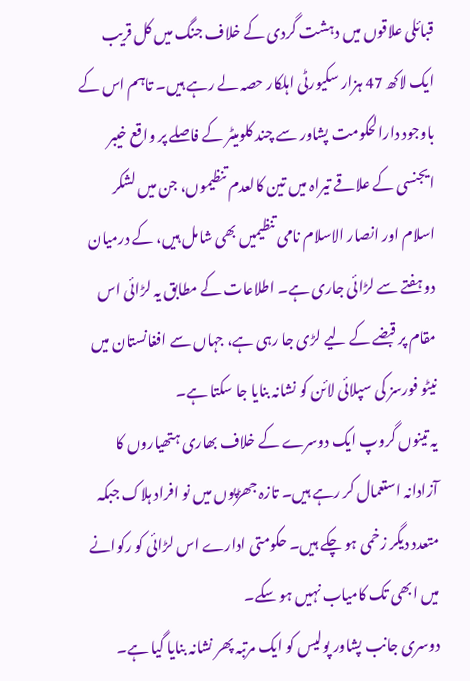قبائلی علاقوں میں دہشت گردی کے خلاف جنگ میں کل قریب ایک لاکھ 47 ہزار سکیورٹی اہلکار حصہ لے رہے ہیں۔ تاہم اس کے باوجود دارالحکومت پشاور سے چند کلومیٹر کے فاصلے پر واقع خیبر ایجنسی کے علاقے تیراہ میں تین کالعدم تنظیموں، جن میں لشکر اسلام اور انصار الاسلام نامی تنظیمیں بھی شامل ہیں، کے درمیان دو ہفتے سے لڑائی جاری ہے۔ اطلاعات کے مطابق یہ لڑائی اس مقام پر قبضے کے لیے لڑی جا رہی ہے، جہاں سے افغانستان میں نیٹو فورسز کی سپلائی لائن کو نشانہ بنایا جا سکتا ہے۔
یہ تینوں گروپ ایک دوسرے کے خلاف بھاری ہتھیاروں کا آزادانہ استعمال کر رہے ہیں۔ تازہ جھڑپوں میں نو افراد ہلاک جبکہ متعدد دیگر زخمی ہو چکے ہیں۔ حکومتی ادارے اس لڑائی کو رکوانے میں ابھی تک کامیاب نہیں ہو سکے۔
دوسری جانب پشاور پولیس کو ایک مرتبہ پھر نشانہ بنایا گیا ہے۔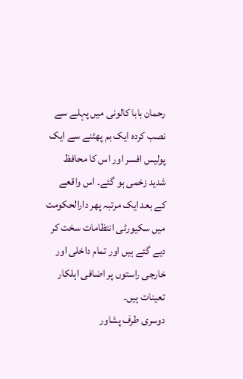رحمان بابا کالونی میں پہلے سے نصب کردہ ایک بم پھٹنے سے ایک پولیس افسر اور اس کا محافظ شدید زخمی ہو گئے۔ اس واقعے کے بعد ایک مرتبہ پھر دارالحکومت میں سکیورٹی انتظامات سخت کر دیے گئے ہیں اور تمام داخلی اور خارجی راستوں پر اضافی اہلکار تعینات ہیں۔
دوسری طرف پشاور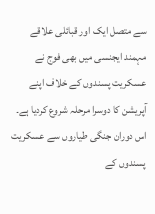سے متصل ایک اور قبائلی علاقے مہمند ایجنسی میں بھی فوج نے عسکریت پسندوں کے خلاف اپنے آپریشن کا دوسرا مرحلہ شروع کردیا ہے۔ اس دوران جنگی طیاروں سے عسکریت پسندوں کے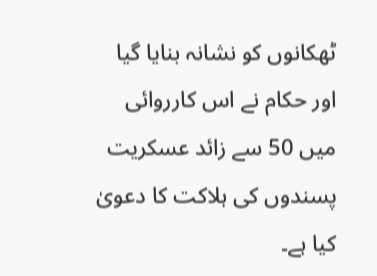ٹھکانوں کو نشانہ بنایا گیا اور حکام نے اس کارروائی میں 50 سے زائد عسکریت پسندوں کی ہلاکت کا دعویٰ کیا ہے۔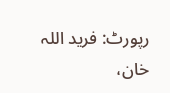رپورٹ: فرید اللہ خان،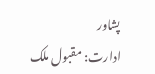پشاور
ادارت: مقبول ملک